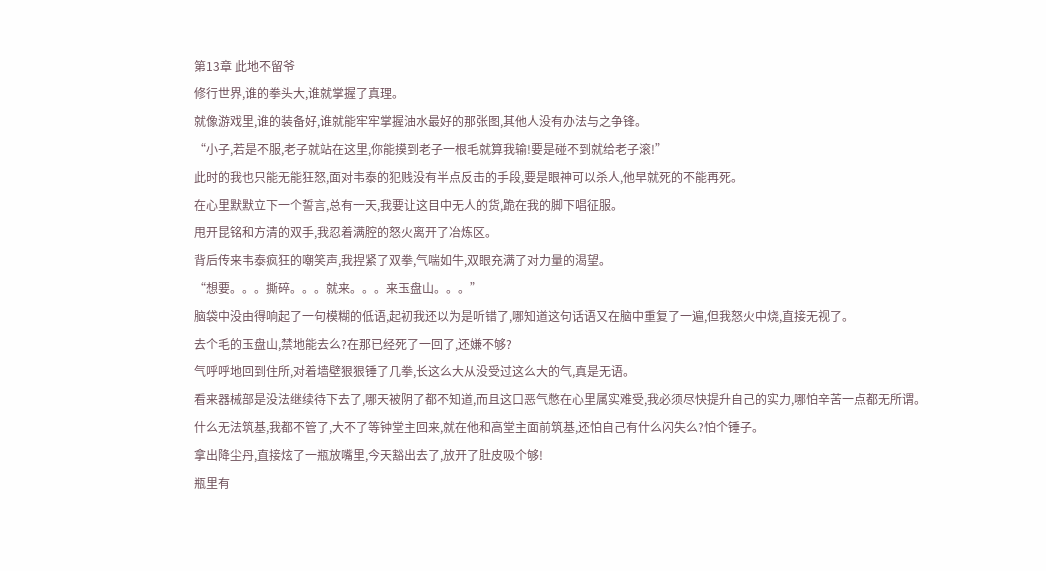第13章 此地不留爷
修行世界,谁的拳头大,谁就掌握了真理。
就像游戏里,谁的装备好,谁就能牢牢掌握油水最好的那张图,其他人没有办法与之争锋。
“小子,若是不服,老子就站在这里,你能摸到老子一根毛就算我输!要是碰不到就给老子滚!”
此时的我也只能无能狂怒,面对韦泰的犯贱没有半点反击的手段,要是眼神可以杀人,他早就死的不能再死。
在心里默默立下一个誓言,总有一天,我要让这目中无人的货,跪在我的脚下唱征服。
甩开昆铭和方清的双手,我忍着满腔的怒火离开了冶炼区。
背后传来韦泰疯狂的嘲笑声,我捏紧了双拳,气喘如牛,双眼充满了对力量的渴望。
“想要。。。撕碎。。。就来。。。来玉盘山。。。”
脑袋中没由得响起了一句模糊的低语,起初我还以为是听错了,哪知道这句话语又在脑中重复了一遍,但我怒火中烧,直接无视了。
去个毛的玉盘山,禁地能去么?在那已经死了一回了,还嫌不够?
气呼呼地回到住所,对着墙壁狠狠锤了几拳,长这么大从没受过这么大的气,真是无语。
看来器械部是没法继续待下去了,哪天被阴了都不知道,而且这口恶气憋在心里属实难受,我必须尽快提升自己的实力,哪怕辛苦一点都无所谓。
什么无法筑基,我都不管了,大不了等钟堂主回来,就在他和高堂主面前筑基,还怕自己有什么闪失么?怕个锤子。
拿出降尘丹,直接炫了一瓶放嘴里,今天豁出去了,放开了肚皮吸个够!
瓶里有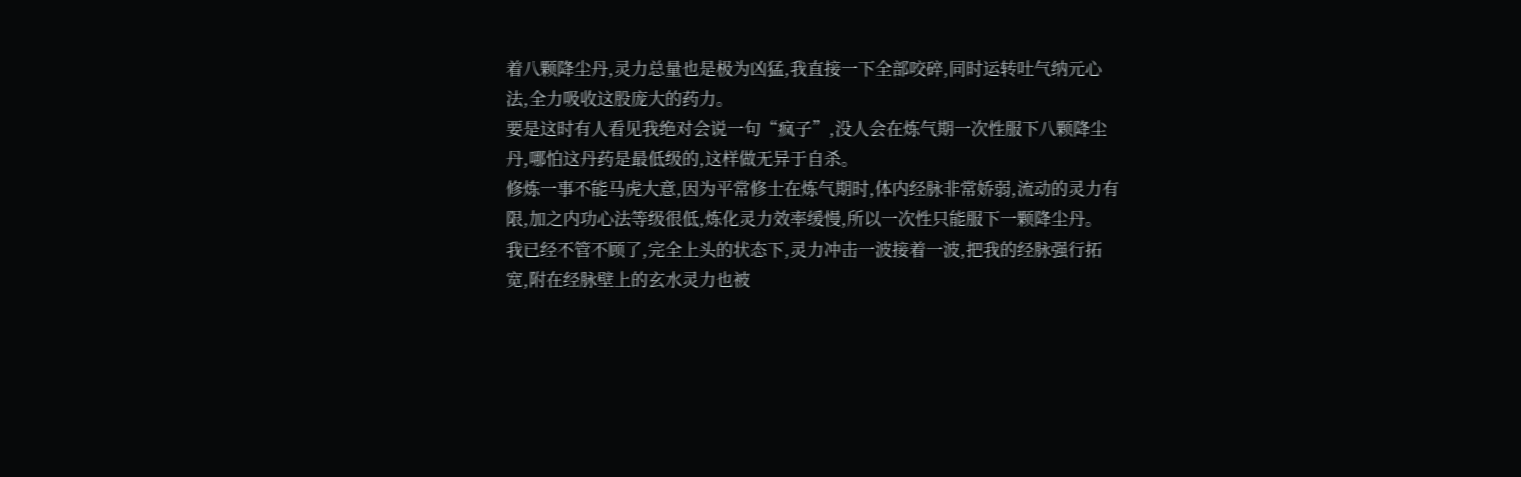着八颗降尘丹,灵力总量也是极为凶猛,我直接一下全部咬碎,同时运转吐气纳元心法,全力吸收这股庞大的药力。
要是这时有人看见我绝对会说一句“疯子”,没人会在炼气期一次性服下八颗降尘丹,哪怕这丹药是最低级的,这样做无异于自杀。
修炼一事不能马虎大意,因为平常修士在炼气期时,体内经脉非常娇弱,流动的灵力有限,加之内功心法等级很低,炼化灵力效率缓慢,所以一次性只能服下一颗降尘丹。
我已经不管不顾了,完全上头的状态下,灵力冲击一波接着一波,把我的经脉强行拓宽,附在经脉壁上的玄水灵力也被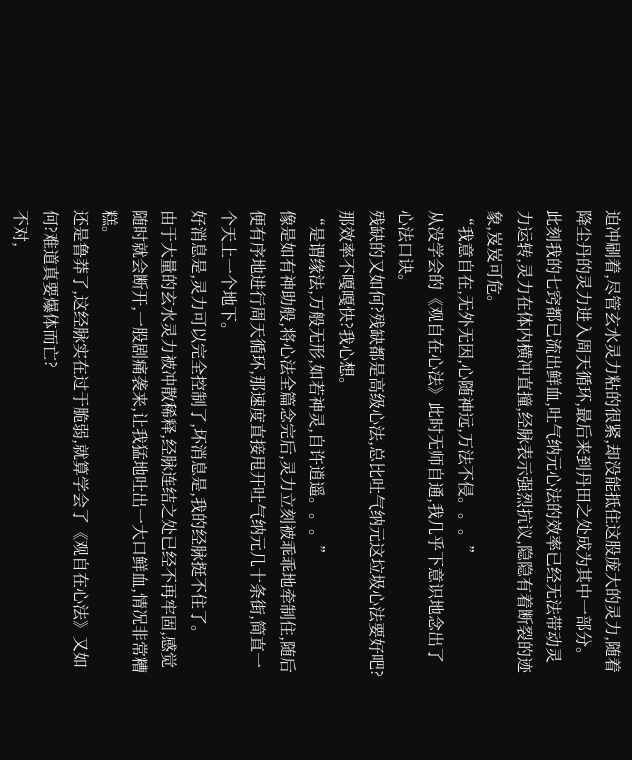迫冲刷着,尽管玄水灵力粘的很紧,却没能抵住这股庞大的灵力,随着降尘丹的灵力进入周天循环,最后来到丹田之处成为其中一部分。
此刻我的七窍都已流出鲜血,吐气纳元心法的效率已经无法带动灵力运转,灵力在体内横冲直撞,经脉表示强烈抗议,隐隐有着断裂的迹象,岌岌可危。
“我意自在,无外无因,心随神远,万法不侵。。。”
从没学会的《观自在心法》此时无师自通,我几乎下意识地念出了心法口诀。
残缺的又如何?残缺都是高级心法,总比吐气纳元这垃圾心法要好吧?那效率不嘎嘎快?我心想。
“是谓缘法,万般无形,如若神灵,自许逍遥。。。”
像是如有神助般,将心法全篇念完后,灵力立刻被乖乖地牵制住,随后便有序地进行周天循环,那速度直接甩开吐气纳元几十条街,简直一个天上一个地下。
好消息是,灵力可以完全控制了,坏消息是,我的经脉挺不住了。
由于大量的玄水灵力被冲散稀释,经脉连结之处已经不再牢固,感觉随时就会断开,一股剧痛袭来,让我猛地吐出一大口鲜血,情况非常糟糕。
还是鲁莽了,这经脉实在过于脆弱,就算学会了《观自在心法》又如何?难道真要爆体而亡?
不对,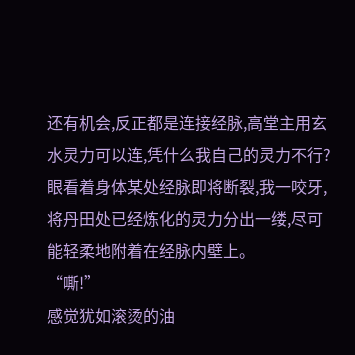还有机会,反正都是连接经脉,高堂主用玄水灵力可以连,凭什么我自己的灵力不行?眼看着身体某处经脉即将断裂,我一咬牙,将丹田处已经炼化的灵力分出一缕,尽可能轻柔地附着在经脉内壁上。
“嘶!”
感觉犹如滚烫的油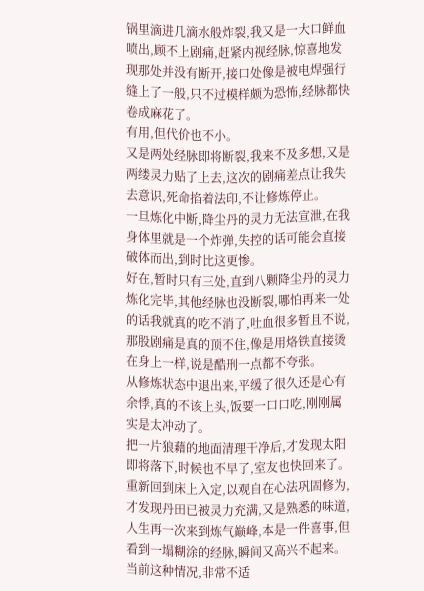锅里滴进几滴水般炸裂,我又是一大口鲜血喷出,顾不上剧痛,赶紧内视经脉,惊喜地发现那处并没有断开,接口处像是被电焊强行缝上了一般,只不过模样颇为恐怖,经脉都快卷成麻花了。
有用,但代价也不小。
又是两处经脉即将断裂,我来不及多想,又是两缕灵力贴了上去,这次的剧痛差点让我失去意识,死命掐着法印,不让修炼停止。
一旦炼化中断,降尘丹的灵力无法宣泄,在我身体里就是一个炸弹,失控的话可能会直接破体而出,到时比这更惨。
好在,暂时只有三处,直到八颗降尘丹的灵力炼化完毕,其他经脉也没断裂,哪怕再来一处的话我就真的吃不消了,吐血很多暂且不说,那股剧痛是真的顶不住,像是用烙铁直接烫在身上一样,说是酷刑一点都不夸张。
从修炼状态中退出来,平缓了很久还是心有余悸,真的不该上头,饭要一口口吃,刚刚属实是太冲动了。
把一片狼藉的地面清理干净后,才发现太阳即将落下,时候也不早了,室友也快回来了。
重新回到床上入定,以观自在心法巩固修为,才发现丹田已被灵力充满,又是熟悉的味道,人生再一次来到炼气巅峰,本是一件喜事,但看到一塌糊涂的经脉,瞬间又高兴不起来。
当前这种情况,非常不适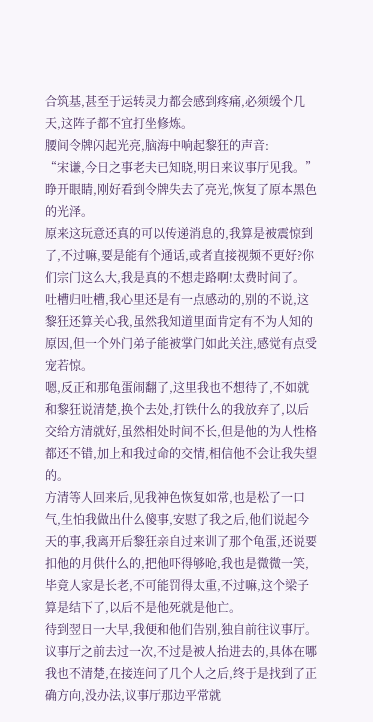合筑基,甚至于运转灵力都会感到疼痛,必须缓个几天,这阵子都不宜打坐修炼。
腰间令牌闪起光亮,脑海中响起黎狂的声音:
“宋谦,今日之事老夫已知晓,明日来议事厅见我。”
睁开眼睛,刚好看到令牌失去了亮光,恢复了原本黑色的光泽。
原来这玩意还真的可以传递消息的,我算是被震惊到了,不过嘛,要是能有个通话,或者直接视频不更好?你们宗门这么大,我是真的不想走路啊!太费时间了。
吐槽归吐槽,我心里还是有一点感动的,别的不说,这黎狂还算关心我,虽然我知道里面肯定有不为人知的原因,但一个外门弟子能被掌门如此关注,感觉有点受宠若惊。
嗯,反正和那龟蛋闹翻了,这里我也不想待了,不如就和黎狂说清楚,换个去处,打铁什么的我放弃了,以后交给方清就好,虽然相处时间不长,但是他的为人性格都还不错,加上和我过命的交情,相信他不会让我失望的。
方清等人回来后,见我神色恢复如常,也是松了一口气,生怕我做出什么傻事,安慰了我之后,他们说起今天的事,我离开后黎狂亲自过来训了那个龟蛋,还说要扣他的月供什么的,把他吓得够呛,我也是微微一笑,毕竟人家是长老,不可能罚得太重,不过嘛,这个梁子算是结下了,以后不是他死就是他亡。
待到翌日一大早,我便和他们告别,独自前往议事厅。
议事厅之前去过一次,不过是被人抬进去的,具体在哪我也不清楚,在接连问了几个人之后,终于是找到了正确方向,没办法,议事厅那边平常就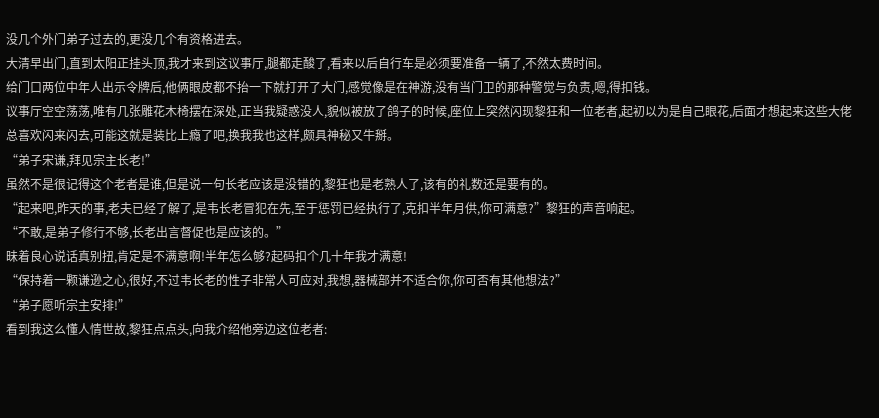没几个外门弟子过去的,更没几个有资格进去。
大清早出门,直到太阳正挂头顶,我才来到这议事厅,腿都走酸了,看来以后自行车是必须要准备一辆了,不然太费时间。
给门口两位中年人出示令牌后,他俩眼皮都不抬一下就打开了大门,感觉像是在神游,没有当门卫的那种警觉与负责,嗯,得扣钱。
议事厅空空荡荡,唯有几张雕花木椅摆在深处,正当我疑惑没人,貌似被放了鸽子的时候,座位上突然闪现黎狂和一位老者,起初以为是自己眼花,后面才想起来这些大佬总喜欢闪来闪去,可能这就是装比上瘾了吧,换我我也这样,颇具神秘又牛掰。
“弟子宋谦,拜见宗主长老!”
虽然不是很记得这个老者是谁,但是说一句长老应该是没错的,黎狂也是老熟人了,该有的礼数还是要有的。
“起来吧,昨天的事,老夫已经了解了,是韦长老冒犯在先,至于惩罚已经执行了,克扣半年月供,你可满意?”黎狂的声音响起。
“不敢,是弟子修行不够,长老出言督促也是应该的。”
昧着良心说话真别扭,肯定是不满意啊!半年怎么够?起码扣个几十年我才满意!
“保持着一颗谦逊之心,很好,不过韦长老的性子非常人可应对,我想,器械部并不适合你,你可否有其他想法?”
“弟子愿听宗主安排!”
看到我这么懂人情世故,黎狂点点头,向我介绍他旁边这位老者: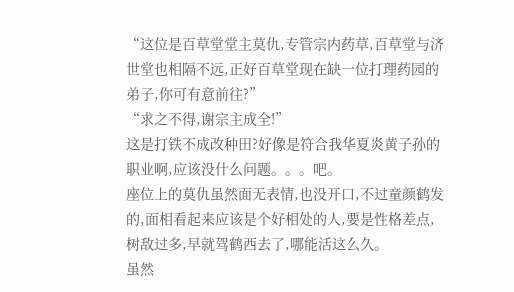“这位是百草堂堂主莫仇,专管宗内药草,百草堂与济世堂也相隔不远,正好百草堂现在缺一位打理药园的弟子,你可有意前往?”
“求之不得,谢宗主成全!”
这是打铁不成改种田?好像是符合我华夏炎黄子孙的职业啊,应该没什么问题。。。吧。
座位上的莫仇虽然面无表情,也没开口,不过童颜鹤发的,面相看起来应该是个好相处的人,要是性格差点,树敌过多,早就驾鹤西去了,哪能活这么久。
虽然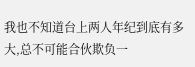我也不知道台上两人年纪到底有多大,总不可能合伙欺负一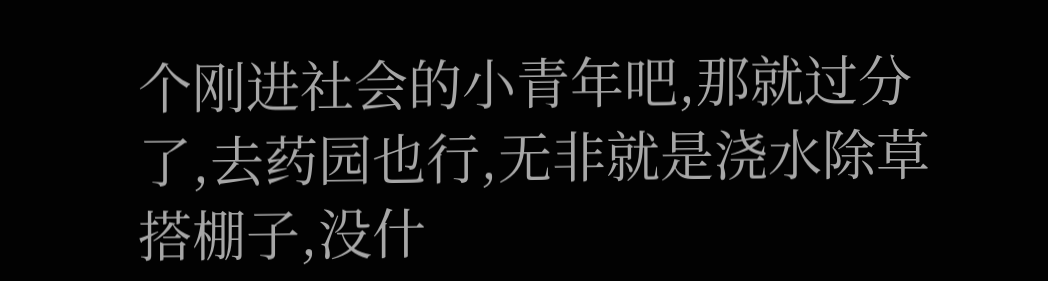个刚进社会的小青年吧,那就过分了,去药园也行,无非就是浇水除草搭棚子,没什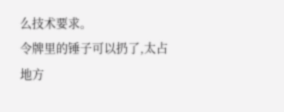么技术要求。
令牌里的锤子可以扔了,太占地方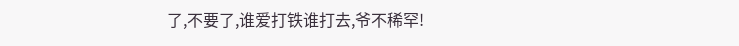了,不要了,谁爱打铁谁打去,爷不稀罕!